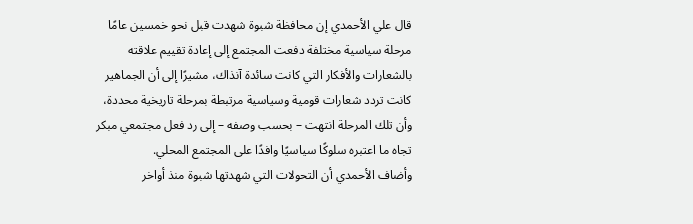قال علي الأحمدي إن محافظة شبوة شهدت قبل نحو خمسين عامًا مرحلة سياسية مختلفة دفعت المجتمع إلى إعادة تقييم علاقته بالشعارات والأفكار التي كانت سائدة آنذاك، مشيرًا إلى أن الجماهير كانت تردد شعارات قومية وسياسية مرتبطة بمرحلة تاريخية محددة، وأن تلك المرحلة انتهت – بحسب وصفه – إلى رد فعل مجتمعي مبكر تجاه ما اعتبره سلوكًا سياسيًا وافدًا على المجتمع المحلي.
وأضاف الأحمدي أن التحولات التي شهدتها شبوة منذ أواخر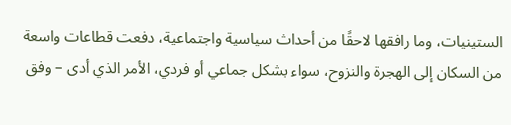الستينيات، وما رافقها لاحقًا من أحداث سياسية واجتماعية، دفعت قطاعات واسعة من السكان إلى الهجرة والنزوح، سواء بشكل جماعي أو فردي، الأمر الذي أدى – وفق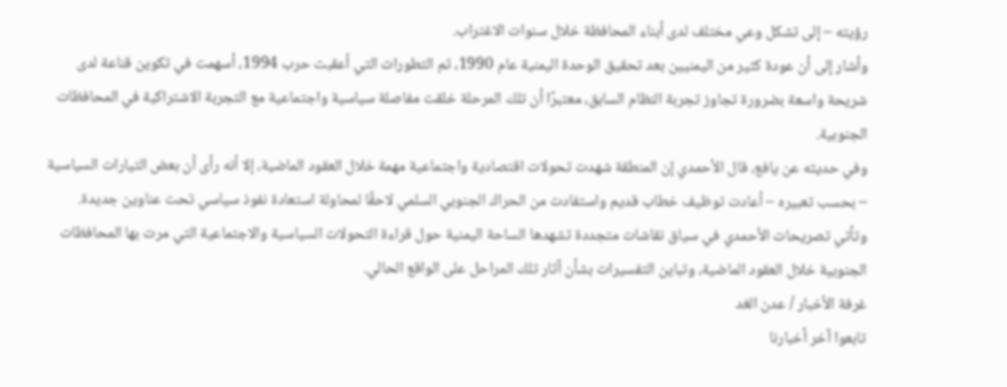رؤيته – إلى تشكل وعي مختلف لدى أبناء المحافظة خلال سنوات الاغتراب.
وأشار إلى أن عودة كثير من اليمنيين بعد تحقيق الوحدة اليمنية عام 1990، ثم التطورات التي أعقبت حرب 1994، أسهمت في تكوين قناعة لدى شريحة واسعة بضرورة تجاوز تجربة النظام السابق، معتبرًا أن تلك المرحلة خلقت مفاصلة سياسية واجتماعية مع التجربة الاشتراكية في المحافظات الجنوبية.
وفي حديثه عن يافع، قال الأحمدي إن المنطقة شهدت تحولات اقتصادية واجتماعية مهمة خلال العقود الماضية، إلا أنه رأى أن بعض التيارات السياسية – بحسب تعبيره – أعادت توظيف خطاب قديم واستفادت من الحراك الجنوبي السلمي لاحقًا لمحاولة استعادة نفوذ سياسي تحت عناوين جديدة.
وتأتي تصريحات الأحمدي في سياق نقاشات متجددة تشهدها الساحة اليمنية حول قراءة التحولات السياسية والاجتماعية التي مرت بها المحافظات الجنوبية خلال العقود الماضية، وتباين التفسيرات بشأن آثار تلك المراحل على الواقع الحالي.
غرفة الأخبار / عدن الغد
تابعوا آخر أخبارنا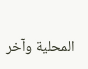المحلية وآخر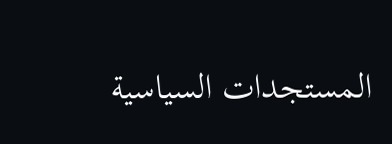المستجدات السياسية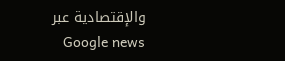والإقتصادية عبر Google news